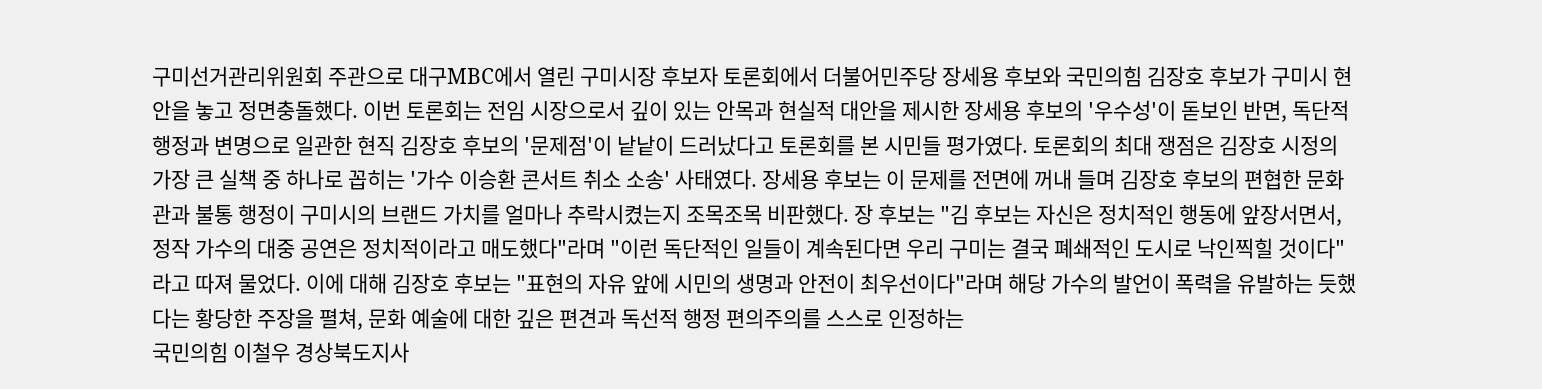구미선거관리위원회 주관으로 대구MBC에서 열린 구미시장 후보자 토론회에서 더불어민주당 장세용 후보와 국민의힘 김장호 후보가 구미시 현안을 놓고 정면충돌했다. 이번 토론회는 전임 시장으로서 깊이 있는 안목과 현실적 대안을 제시한 장세용 후보의 '우수성'이 돋보인 반면, 독단적 행정과 변명으로 일관한 현직 김장호 후보의 '문제점'이 낱낱이 드러났다고 토론회를 본 시민들 평가였다. 토론회의 최대 쟁점은 김장호 시정의 가장 큰 실책 중 하나로 꼽히는 '가수 이승환 콘서트 취소 소송' 사태였다. 장세용 후보는 이 문제를 전면에 꺼내 들며 김장호 후보의 편협한 문화관과 불통 행정이 구미시의 브랜드 가치를 얼마나 추락시켰는지 조목조목 비판했다. 장 후보는 "김 후보는 자신은 정치적인 행동에 앞장서면서, 정작 가수의 대중 공연은 정치적이라고 매도했다"라며 "이런 독단적인 일들이 계속된다면 우리 구미는 결국 폐쇄적인 도시로 낙인찍힐 것이다"라고 따져 물었다. 이에 대해 김장호 후보는 "표현의 자유 앞에 시민의 생명과 안전이 최우선이다"라며 해당 가수의 발언이 폭력을 유발하는 듯했다는 황당한 주장을 펼쳐, 문화 예술에 대한 깊은 편견과 독선적 행정 편의주의를 스스로 인정하는
국민의힘 이철우 경상북도지사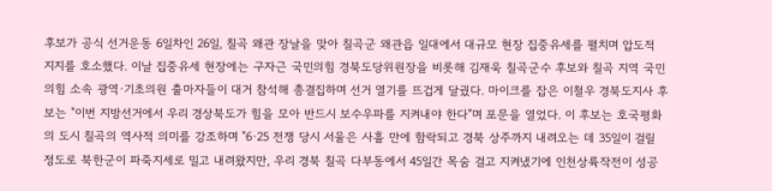후보가 공식 선거운동 6일차인 26일, 칠곡 왜관 장날을 맞아 칠곡군 왜관읍 일대에서 대규모 현장 집중유세를 펼치며 압도적 지지를 호소했다. 이날 집중유세 현장에는 구자근 국민의힘 경북도당위원장을 비롯해 김재욱 칠곡군수 후보와 칠곡 지역 국민의힘 소속 광역·기초의원 출마자들이 대거 참석해 총결집하며 선거 열기를 뜨겁게 달궜다. 마이크를 잡은 이철우 경북도지사 후보는 "이번 지방선거에서 우리 경상북도가 힘을 모아 반드시 보수우파를 지켜내야 한다"며 포문을 열었다. 이 후보는 호국평화의 도시 칠곡의 역사적 의미를 강조하며 "6·25 전쟁 당시 서울은 사흘 만에 함락되고 경북 상주까지 내려오는 데 35일이 걸릴 정도로 북한군이 파죽지세로 밀고 내려왔지만, 우리 경북 칠곡 다부동에서 45일간 목숨 걸고 지켜냈기에 인천상륙작전이 성공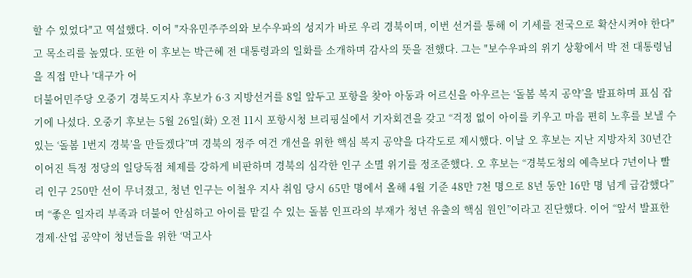할 수 있었다"고 역설했다. 이어 "자유민주주의와 보수우파의 성지가 바로 우리 경북이며, 이번 선거를 통해 이 기세를 전국으로 확산시켜야 한다"고 목소리를 높였다. 또한 이 후보는 박근혜 전 대통령과의 일화를 소개하며 감사의 뜻을 전했다. 그는 "보수우파의 위기 상황에서 박 전 대통령님을 직접 만나 '대구가 어
더불어민주당 오중기 경북도지사 후보가 6·3 지방선거를 8일 앞두고 포항을 찾아 아동과 어르신을 아우르는 ‘돌봄 복지 공약’을 발표하며 표심 잡기에 나섰다. 오중기 후보는 5월 26일(화) 오전 11시 포항시청 브리핑실에서 기자회견을 갖고 “걱정 없이 아이를 키우고 마음 편히 노후를 보낼 수 있는 ‘돌봄 1번지 경북’을 만들겠다”며 경북의 정주 여건 개선을 위한 핵심 복지 공약을 다각도로 제시했다. 이날 오 후보는 지난 지방자치 30년간 이어진 특정 정당의 일당독점 체제를 강하게 비판하며 경북의 심각한 인구 소멸 위기를 정조준했다. 오 후보는 “경북도청의 예측보다 7년이나 빨리 인구 250만 선이 무너졌고, 청년 인구는 이철우 지사 취임 당시 65만 명에서 올해 4월 기준 48만 7천 명으로 8년 동안 16만 명 넘게 급감했다”며 “좋은 일자리 부족과 더불어 안심하고 아이를 맡길 수 있는 돌봄 인프라의 부재가 청년 유출의 핵심 원인”이라고 진단했다. 이어 “앞서 발표한 경제·산업 공약이 청년들을 위한 ‘먹고사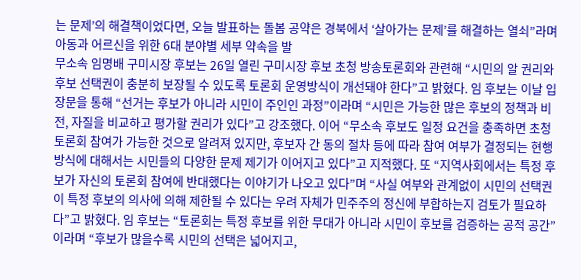는 문제’의 해결책이었다면, 오늘 발표하는 돌봄 공약은 경북에서 ‘살아가는 문제’를 해결하는 열쇠”라며 아동과 어르신을 위한 6대 분야별 세부 약속을 발
무소속 임명배 구미시장 후보는 26일 열린 구미시장 후보 초청 방송토론회와 관련해 “시민의 알 권리와 후보 선택권이 충분히 보장될 수 있도록 토론회 운영방식이 개선돼야 한다”고 밝혔다. 임 후보는 이날 입장문을 통해 “선거는 후보가 아니라 시민이 주인인 과정”이라며 “시민은 가능한 많은 후보의 정책과 비전, 자질을 비교하고 평가할 권리가 있다”고 강조했다. 이어 “무소속 후보도 일정 요건을 충족하면 초청 토론회 참여가 가능한 것으로 알려져 있지만, 후보자 간 동의 절차 등에 따라 참여 여부가 결정되는 현행 방식에 대해서는 시민들의 다양한 문제 제기가 이어지고 있다”고 지적했다. 또 “지역사회에서는 특정 후보가 자신의 토론회 참여에 반대했다는 이야기가 나오고 있다”며 “사실 여부와 관계없이 시민의 선택권이 특정 후보의 의사에 의해 제한될 수 있다는 우려 자체가 민주주의 정신에 부합하는지 검토가 필요하다”고 밝혔다. 임 후보는 “토론회는 특정 후보를 위한 무대가 아니라 시민이 후보를 검증하는 공적 공간”이라며 “후보가 많을수록 시민의 선택은 넓어지고,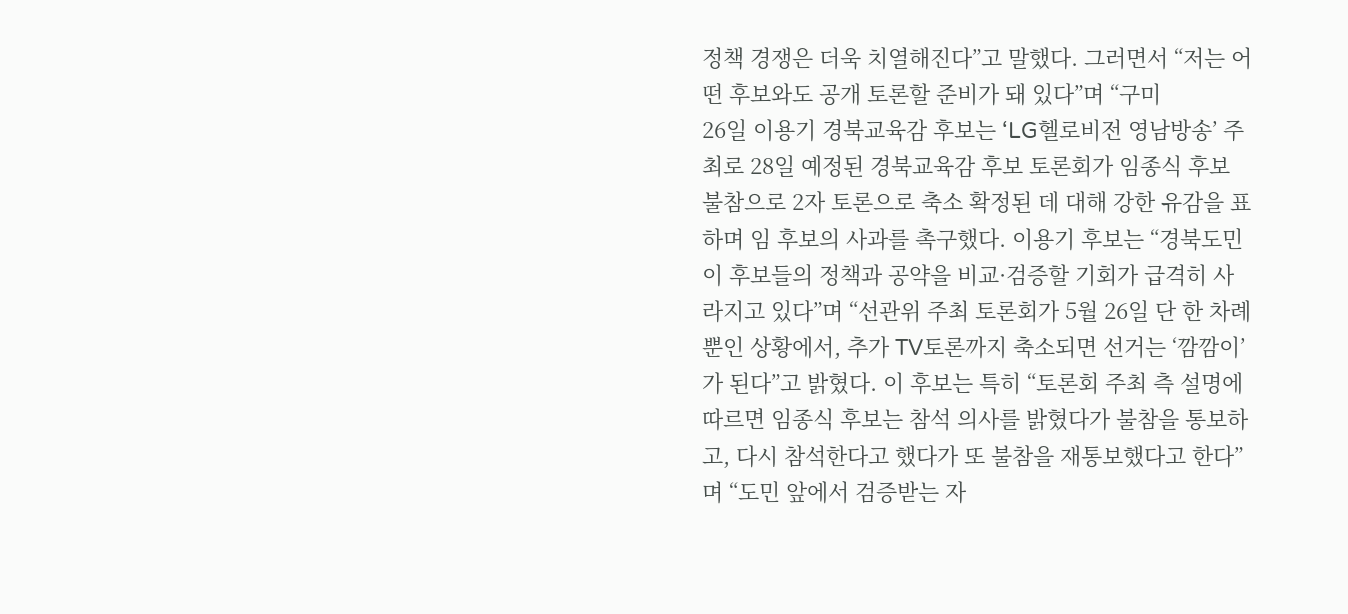정책 경쟁은 더욱 치열해진다”고 말했다. 그러면서 “저는 어떤 후보와도 공개 토론할 준비가 돼 있다”며 “구미
26일 이용기 경북교육감 후보는 ‘LG헬로비전 영남방송’ 주최로 28일 예정된 경북교육감 후보 토론회가 임종식 후보 불참으로 2자 토론으로 축소 확정된 데 대해 강한 유감을 표하며 임 후보의 사과를 촉구했다. 이용기 후보는 “경북도민이 후보들의 정책과 공약을 비교·검증할 기회가 급격히 사라지고 있다”며 “선관위 주최 토론회가 5월 26일 단 한 차례뿐인 상황에서, 추가 TV토론까지 축소되면 선거는 ‘깜깜이’가 된다”고 밝혔다. 이 후보는 특히 “토론회 주최 측 설명에 따르면 임종식 후보는 참석 의사를 밝혔다가 불참을 통보하고, 다시 참석한다고 했다가 또 불참을 재통보했다고 한다”며 “도민 앞에서 검증받는 자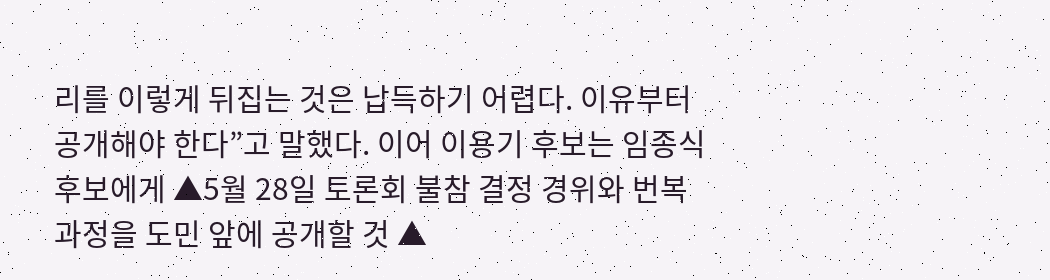리를 이렇게 뒤집는 것은 납득하기 어렵다. 이유부터 공개해야 한다”고 말했다. 이어 이용기 후보는 임종식 후보에게 ▲5월 28일 토론회 불참 결정 경위와 번복 과정을 도민 앞에 공개할 것 ▲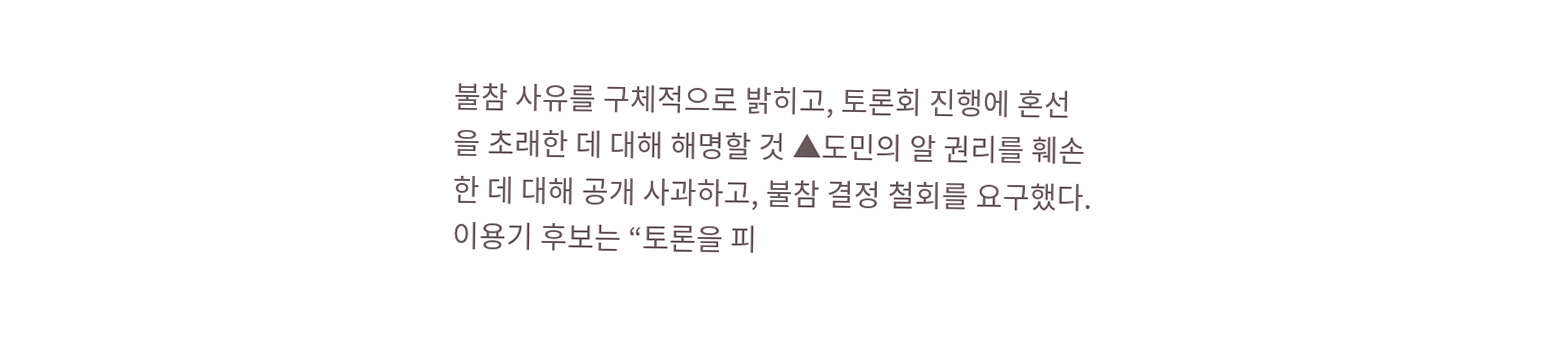불참 사유를 구체적으로 밝히고, 토론회 진행에 혼선을 초래한 데 대해 해명할 것 ▲도민의 알 권리를 훼손한 데 대해 공개 사과하고, 불참 결정 철회를 요구했다. 이용기 후보는 “토론을 피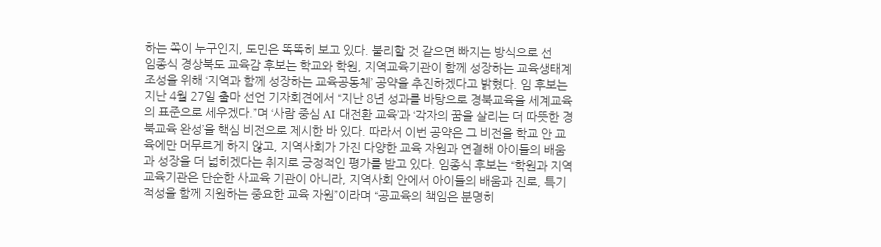하는 쪽이 누구인지, 도민은 똑똑히 보고 있다. 불리할 것 같으면 빠지는 방식으로 선
임종식 경상북도 교육감 후보는 학교와 학원, 지역교육기관이 함께 성장하는 교육생태계 조성을 위해 ‘지역과 함께 성장하는 교육공동체’ 공약을 추진하겠다고 밝혔다. 임 후보는 지난 4월 27일 출마 선언 기자회견에서 “지난 8년 성과를 바탕으로 경북교육을 세계교육의 표준으로 세우겠다.”며 ‘사람 중심 AI 대전환 교육’과 ‘각자의 꿈을 살리는 더 따뜻한 경북교육 완성’을 핵심 비전으로 제시한 바 있다. 따라서 이번 공약은 그 비전을 학교 안 교육에만 머무르게 하지 않고, 지역사회가 가진 다양한 교육 자원과 연결해 아이들의 배움과 성장을 더 넓히겠다는 취지로 긍정적인 평가를 받고 있다. 임종식 후보는 “학원과 지역교육기관은 단순한 사교육 기관이 아니라, 지역사회 안에서 아이들의 배움과 진로, 특기 적성을 함께 지원하는 중요한 교육 자원”이라며 “공교육의 책임은 분명히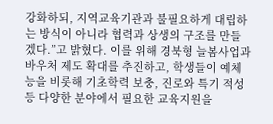강화하되, 지역교육기관과 불필요하게 대립하는 방식이 아니라 협력과 상생의 구조를 만들겠다.”고 밝혔다. 이를 위해 경북형 늘봄사업과 바우처 제도 확대를 추진하고, 학생들이 예체능을 비롯해 기초학력 보충, 진로와 특기 적성 등 다양한 분야에서 필요한 교육지원을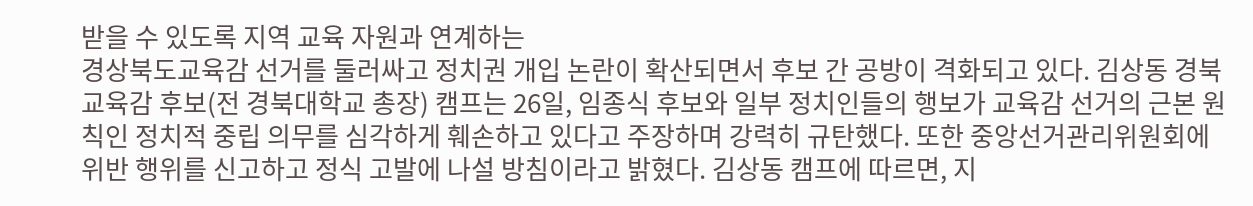받을 수 있도록 지역 교육 자원과 연계하는
경상북도교육감 선거를 둘러싸고 정치권 개입 논란이 확산되면서 후보 간 공방이 격화되고 있다. 김상동 경북교육감 후보(전 경북대학교 총장) 캠프는 26일, 임종식 후보와 일부 정치인들의 행보가 교육감 선거의 근본 원칙인 정치적 중립 의무를 심각하게 훼손하고 있다고 주장하며 강력히 규탄했다. 또한 중앙선거관리위원회에 위반 행위를 신고하고 정식 고발에 나설 방침이라고 밝혔다. 김상동 캠프에 따르면, 지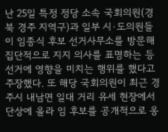난 25일 특정 정당 소속 국회의원(경북 경주 지역구)과 일부 시·도의원들이 임종식 후보 선거사무소를 방문해 집단적으로 지지 의사를 표명하는 등 선거에 영향을 미치는 행위를 했다고 주장했다. 또 해당 국회의원이 최근 경주시 내남면 일대 거리 유세 현장에서 단상에 올라 임 후보를 공개적으로 옹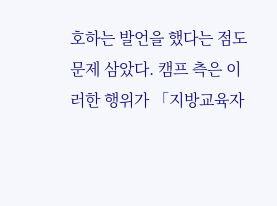호하는 발언을 했다는 점도 문제 삼았다. 캠프 측은 이러한 행위가 「지방교육자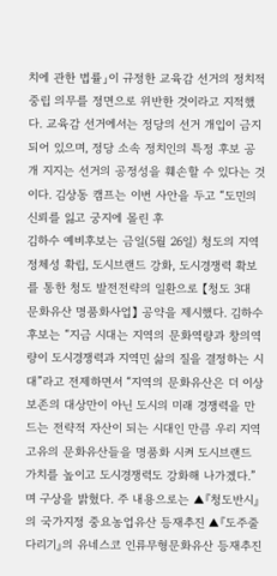치에 관한 법률」이 규정한 교육감 선거의 정치적 중립 의무를 정면으로 위반한 것이라고 지적했다. 교육감 선거에서는 정당의 선거 개입이 금지되어 있으며, 정당 소속 정치인의 특정 후보 공개 지지는 선거의 공정성을 훼손할 수 있다는 것이다. 김상동 캠프는 이번 사안을 두고 “도민의 신뢰를 잃고 궁지에 몰린 후
김하수 예비후보는 금일(5월 26일) 청도의 지역정체성 확립, 도시브랜드 강화, 도시경쟁력 확보를 통한 청도 발전전략의 일환으로 【청도 3대 문화유산 명품화사업】 공약을 제시했다. 김하수 후보는 “지금 시대는 지역의 문화역량과 창의역량이 도시경쟁력과 지역민 삶의 질을 결정하는 시대”라고 전제하면서 “지역의 문화유산은 더 이상 보존의 대상만이 아닌 도시의 미래 경쟁력을 만드는 전략적 자산이 되는 시대인 만큼 우리 지역 고유의 문화유산들을 명품화 시켜 도시브랜드 가치를 높이고 도시경쟁력도 강화해 나가겠다.”며 구상을 밝혔다. 주 내용으로는 ▲『청도반시』의 국가지정 중요농업유산 등재추진 ▲『도주줄다리기』의 유네스코 인류무형문화유산 등재추진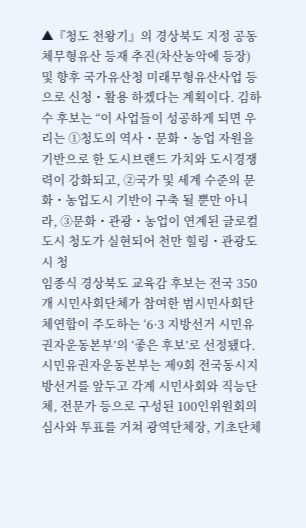▲『청도 천왕기』의 경상북도 지정 공동체무형유산 등재 추진(차산농악에 등장) 및 향후 국가유산청 미래무형유산사업 등으로 신청・활용 하겠다는 계획이다. 김하수 후보는 “이 사업들이 성공하게 되면 우리는 ①청도의 역사・문화・농업 자원을 기반으로 한 도시브랜드 가치와 도시경쟁력이 강화되고, ②국가 및 세계 수준의 문화・농업도시 기반이 구축 될 뿐만 아니라, ③문화・관광・농업이 연계된 글로컬 도시 청도가 실현되어 천만 힐링・관광도시 청
임종식 경상북도 교육감 후보는 전국 350개 시민사회단체가 참여한 범시민사회단체연합이 주도하는 ‘6·3 지방선거 시민유권자운동본부’의 ‘좋은 후보’로 선정됐다. 시민유권자운동본부는 제9회 전국동시지방선거를 앞두고 각계 시민사회와 직능단체, 전문가 등으로 구성된 100인위원회의 심사와 투표를 거쳐 광역단체장, 기초단체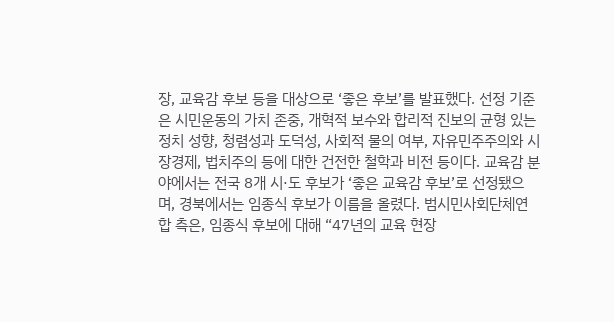장, 교육감 후보 등을 대상으로 ‘좋은 후보’를 발표했다. 선정 기준은 시민운동의 가치 존중, 개혁적 보수와 합리적 진보의 균형 있는 정치 성향, 청렴성과 도덕성, 사회적 물의 여부, 자유민주주의와 시장경제, 법치주의 등에 대한 건전한 철학과 비전 등이다. 교육감 분야에서는 전국 8개 시⋅도 후보가 ‘좋은 교육감 후보’로 선정됐으며, 경북에서는 임종식 후보가 이름을 올렸다. 범시민사회단체연합 측은, 임종식 후보에 대해 “47년의 교육 현장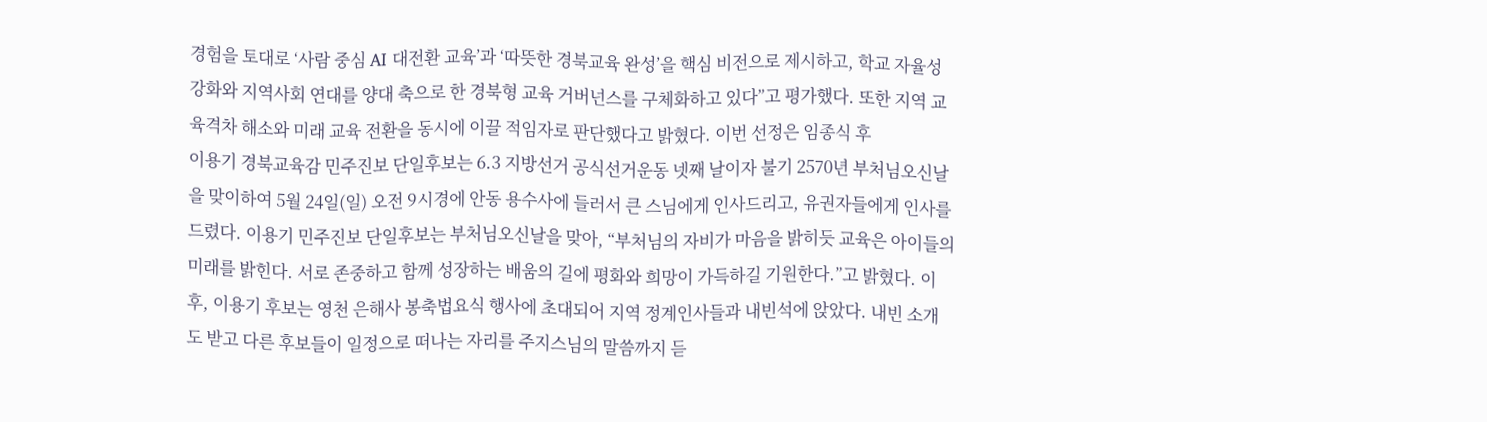경험을 토대로 ‘사람 중심 AI 대전환 교육’과 ‘따뜻한 경북교육 완성’을 핵심 비전으로 제시하고, 학교 자율성 강화와 지역사회 연대를 양대 축으로 한 경북형 교육 거버넌스를 구체화하고 있다”고 평가했다. 또한 지역 교육격차 해소와 미래 교육 전환을 동시에 이끌 적임자로 판단했다고 밝혔다. 이번 선정은 임종식 후
이용기 경북교육감 민주진보 단일후보는 6.3 지방선거 공식선거운동 넷째 날이자 불기 2570년 부처님오신날을 맞이하여 5월 24일(일) 오전 9시경에 안동 용수사에 들러서 큰 스님에게 인사드리고, 유권자들에게 인사를 드렸다. 이용기 민주진보 단일후보는 부처님오신날을 맞아, “부처님의 자비가 마음을 밝히듯 교육은 아이들의 미래를 밝힌다. 서로 존중하고 함께 성장하는 배움의 길에 평화와 희망이 가득하길 기원한다.”고 밝혔다. 이후, 이용기 후보는 영천 은해사 봉축법요식 행사에 초대되어 지역 정계인사들과 내빈석에 앉았다. 내빈 소개도 받고 다른 후보들이 일정으로 떠나는 자리를 주지스님의 말씀까지 듣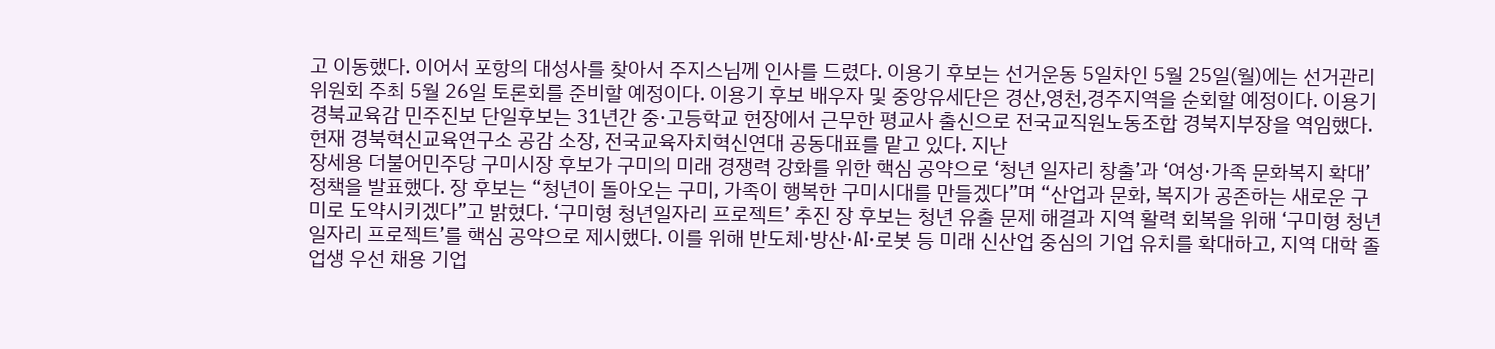고 이동했다. 이어서 포항의 대성사를 찾아서 주지스님께 인사를 드렸다. 이용기 후보는 선거운동 5일차인 5월 25일(월)에는 선거관리위원회 주최 5월 26일 토론회를 준비할 예정이다. 이용기 후보 배우자 및 중앙유세단은 경산,영천,경주지역을 순회할 예정이다. 이용기 경북교육감 민주진보 단일후보는 31년간 중·고등학교 현장에서 근무한 평교사 출신으로 전국교직원노동조합 경북지부장을 역임했다. 현재 경북혁신교육연구소 공감 소장, 전국교육자치혁신연대 공동대표를 맡고 있다. 지난
장세용 더불어민주당 구미시장 후보가 구미의 미래 경쟁력 강화를 위한 핵심 공약으로 ‘청년 일자리 창출’과 ‘여성·가족 문화복지 확대’ 정책을 발표했다. 장 후보는 “청년이 돌아오는 구미, 가족이 행복한 구미시대를 만들겠다”며 “산업과 문화, 복지가 공존하는 새로운 구미로 도약시키겠다”고 밝혔다. ‘구미형 청년일자리 프로젝트’ 추진 장 후보는 청년 유출 문제 해결과 지역 활력 회복을 위해 ‘구미형 청년일자리 프로젝트’를 핵심 공약으로 제시했다. 이를 위해 반도체·방산·AI·로봇 등 미래 신산업 중심의 기업 유치를 확대하고, 지역 대학 졸업생 우선 채용 기업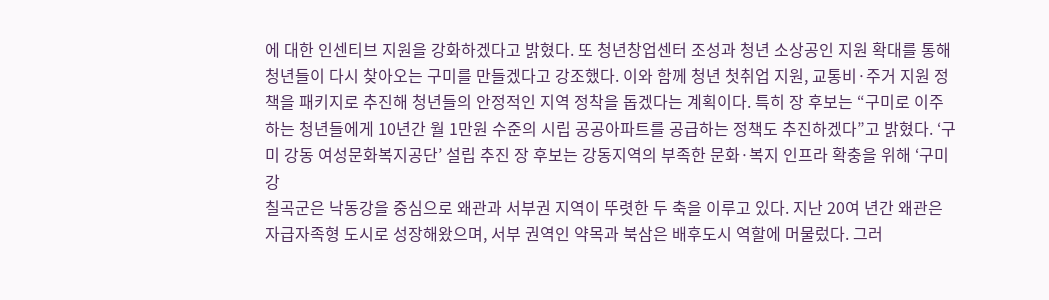에 대한 인센티브 지원을 강화하겠다고 밝혔다. 또 청년창업센터 조성과 청년 소상공인 지원 확대를 통해 청년들이 다시 찾아오는 구미를 만들겠다고 강조했다. 이와 함께 청년 첫취업 지원, 교통비·주거 지원 정책을 패키지로 추진해 청년들의 안정적인 지역 정착을 돕겠다는 계획이다. 특히 장 후보는 “구미로 이주하는 청년들에게 10년간 월 1만원 수준의 시립 공공아파트를 공급하는 정책도 추진하겠다”고 밝혔다. ‘구미 강동 여성문화복지공단’ 설립 추진 장 후보는 강동지역의 부족한 문화·복지 인프라 확충을 위해 ‘구미 강
칠곡군은 낙동강을 중심으로 왜관과 서부권 지역이 뚜렷한 두 축을 이루고 있다. 지난 20여 년간 왜관은 자급자족형 도시로 성장해왔으며, 서부 권역인 약목과 북삼은 배후도시 역할에 머물렀다. 그러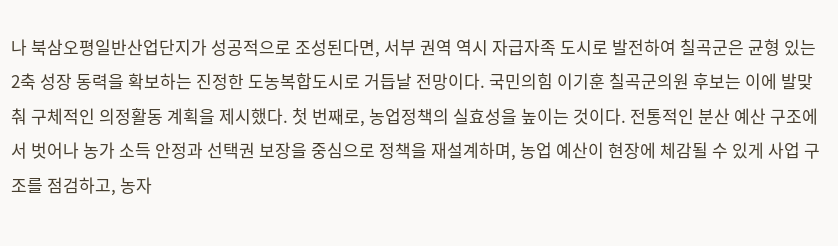나 북삼오평일반산업단지가 성공적으로 조성된다면, 서부 권역 역시 자급자족 도시로 발전하여 칠곡군은 균형 있는 2축 성장 동력을 확보하는 진정한 도농복합도시로 거듭날 전망이다. 국민의힘 이기훈 칠곡군의원 후보는 이에 발맞춰 구체적인 의정활동 계획을 제시했다. 첫 번째로, 농업정책의 실효성을 높이는 것이다. 전통적인 분산 예산 구조에서 벗어나 농가 소득 안정과 선택권 보장을 중심으로 정책을 재설계하며, 농업 예산이 현장에 체감될 수 있게 사업 구조를 점검하고, 농자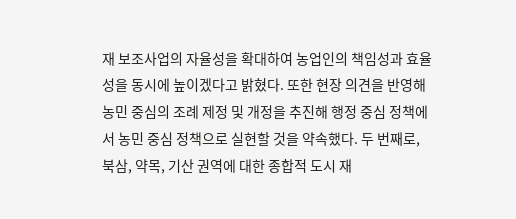재 보조사업의 자율성을 확대하여 농업인의 책임성과 효율성을 동시에 높이겠다고 밝혔다. 또한 현장 의견을 반영해 농민 중심의 조례 제정 및 개정을 추진해 행정 중심 정책에서 농민 중심 정책으로 실현할 것을 약속했다. 두 번째로, 북삼, 약목, 기산 권역에 대한 종합적 도시 재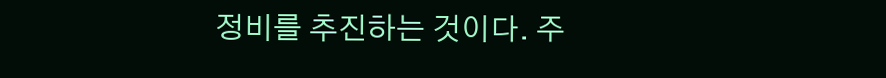정비를 추진하는 것이다. 주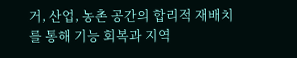거, 산업, 농촌 공간의 합리적 재배치를 통해 기능 회복과 지역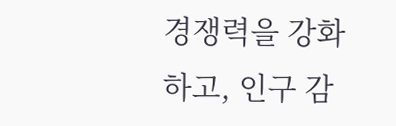경쟁력을 강화하고, 인구 감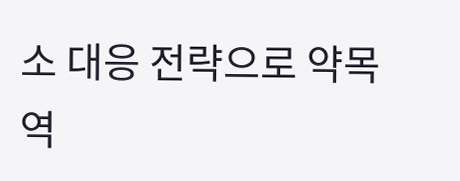소 대응 전략으로 약목역